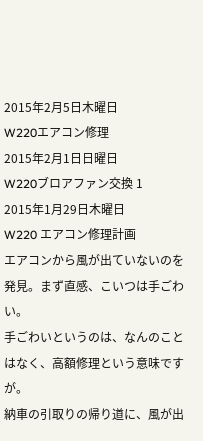2015年2月5日木曜日
W220エアコン修理
2015年2月1日日曜日
W220ブロアファン交換 1
2015年1月29日木曜日
W220 エアコン修理計画
エアコンから風が出ていないのを発見。まず直感、こいつは手ごわい。
手ごわいというのは、なんのことはなく、高額修理という意味ですが。
納車の引取りの帰り道に、風が出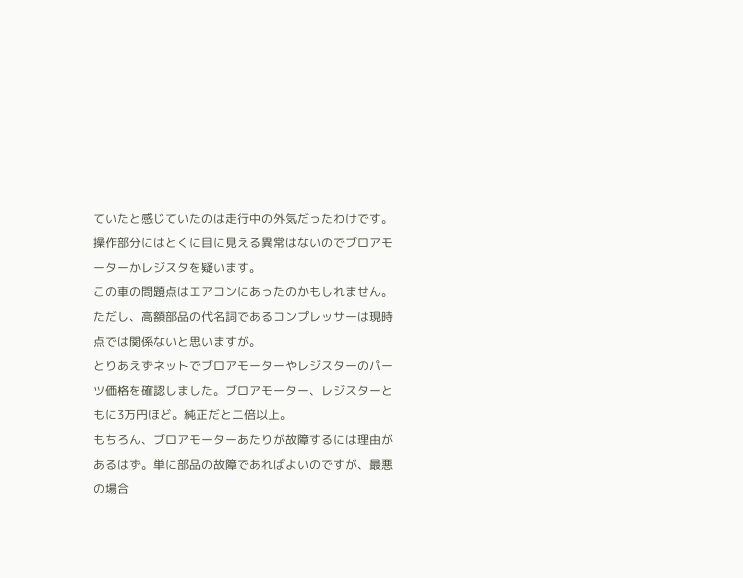ていたと感じていたのは走行中の外気だったわけです。
操作部分にはとくに目に見える異常はないのでブロアモーターかレジスタを疑います。
この車の問題点はエアコンにあったのかもしれません。ただし、高額部品の代名詞であるコンプレッサーは現時点では関係ないと思いますが。
とりあえずネットでブロアモーターやレジスターのパーツ価格を確認しました。ブロアモーター、レジスターともに3万円ほど。純正だと二倍以上。
もちろん、ブロアモーターあたりが故障するには理由があるはず。単に部品の故障であればよいのですが、最悪の場合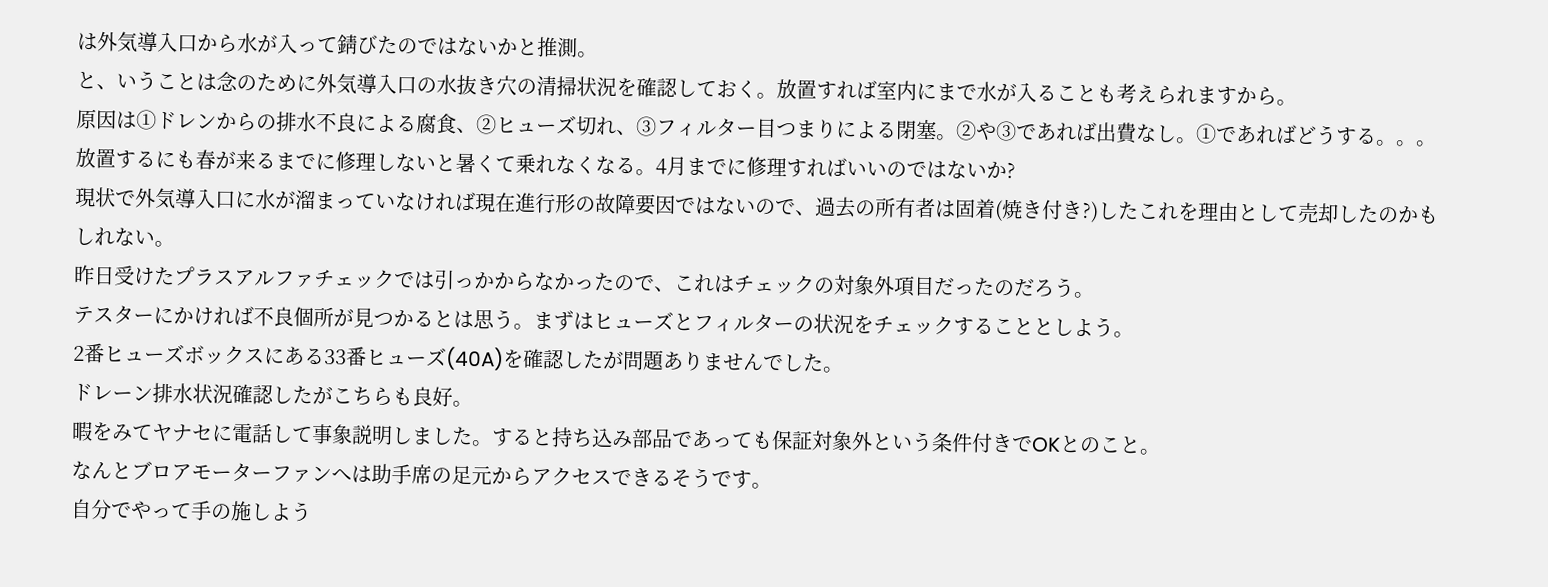は外気導入口から水が入って錆びたのではないかと推測。
と、いうことは念のために外気導入口の水抜き穴の清掃状況を確認しておく。放置すれば室内にまで水が入ることも考えられますから。
原因は①ドレンからの排水不良による腐食、②ヒューズ切れ、③フィルター目つまりによる閉塞。②や③であれば出費なし。①であればどうする。。。放置するにも春が来るまでに修理しないと暑くて乗れなくなる。4月までに修理すればいいのではないか?
現状で外気導入口に水が溜まっていなければ現在進行形の故障要因ではないので、過去の所有者は固着(焼き付き?)したこれを理由として売却したのかもしれない。
昨日受けたプラスアルファチェックでは引っかからなかったので、これはチェックの対象外項目だったのだろう。
テスターにかければ不良個所が見つかるとは思う。まずはヒューズとフィルターの状況をチェックすることとしよう。
2番ヒューズボックスにある33番ヒューズ(40A)を確認したが問題ありませんでした。
ドレーン排水状況確認したがこちらも良好。
暇をみてヤナセに電話して事象説明しました。すると持ち込み部品であっても保証対象外という条件付きでOKとのこと。
なんとブロアモーターファンへは助手席の足元からアクセスできるそうです。
自分でやって手の施しよう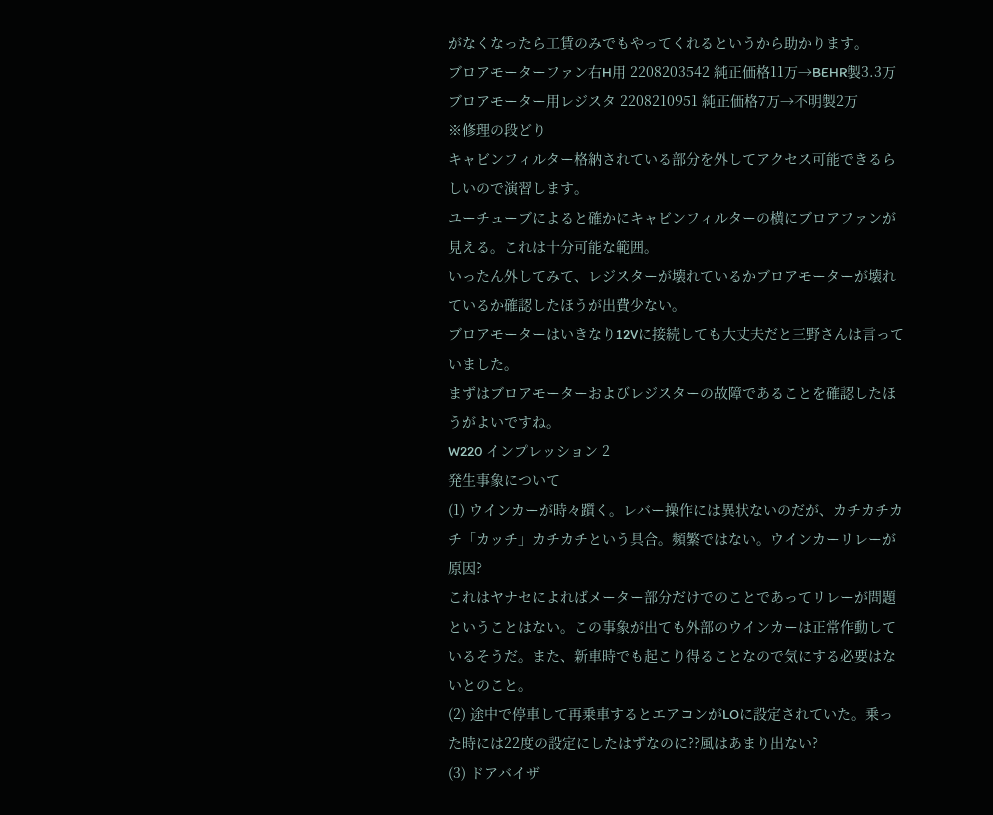がなくなったら工賃のみでもやってくれるというから助かります。
ブロアモーターファン右H用 2208203542 純正価格11万→BEHR製3.3万
ブロアモーター用レジスタ 2208210951 純正価格7万→不明製2万
※修理の段どり
キャビンフィルター格納されている部分を外してアクセス可能できるらしいので演習します。
ユーチューブによると確かにキャビンフィルターの横にブロアファンが見える。これは十分可能な範囲。
いったん外してみて、レジスターが壊れているかブロアモーターが壊れているか確認したほうが出費少ない。
ブロアモーターはいきなり12Vに接続しても大丈夫だと三野さんは言っていました。
まずはブロアモーターおよびレジスターの故障であることを確認したほうがよいですね。
W220 インプレッション 2
発生事象について
(1) ウインカーが時々躓く。レバー操作には異状ないのだが、カチカチカチ「カッチ」カチカチという具合。頻繁ではない。ウインカーリレーが原因?
これはヤナセによればメーター部分だけでのことであってリレーが問題ということはない。この事象が出ても外部のウインカーは正常作動しているそうだ。また、新車時でも起こり得ることなので気にする必要はないとのこと。
(2) 途中で停車して再乗車するとエアコンがLOに設定されていた。乗った時には22度の設定にしたはずなのに??風はあまり出ない?
(3) ドアバイザ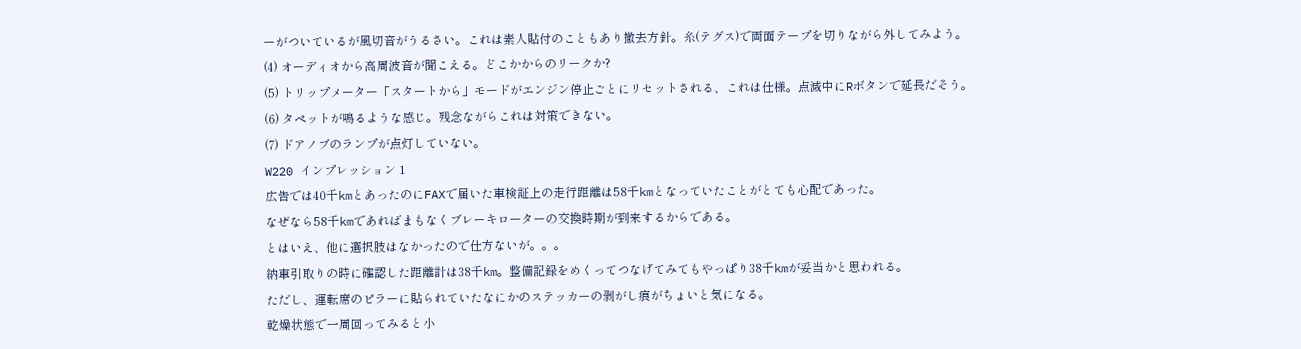ーがついているが風切音がうるさい。これは素人貼付のこともあり撤去方針。糸(テグス)で両面テープを切りながら外してみよう。
(4) オーディオから高周波音が聞こえる。どこかからのリークか?
(5) トリップメーター「スタートから」モードがエンジン停止ごとにリセットされる、これは仕様。点滅中にRボタンで延長だそう。
(6) タペットが鳴るような感じ。残念ながらこれは対策できない。
(7) ドアノブのランプが点灯していない。
W220 インプレッション 1
広告では40千kmとあったのにFAXで届いた車検証上の走行距離は58千kmとなっていたことがとても心配であった。
なぜなら58千kmであればまもなくブレーキローターの交換時期が到来するからである。
とはいえ、他に選択肢はなかったので仕方ないが。。。
納車引取りの時に確認した距離計は38千km。整備記録をめくってつなげてみてもやっぱり38千kmが妥当かと思われる。
ただし、運転席のピラーに貼られていたなにかのステッカーの剥がし痕がちょいと気になる。
乾燥状態で一周回ってみると小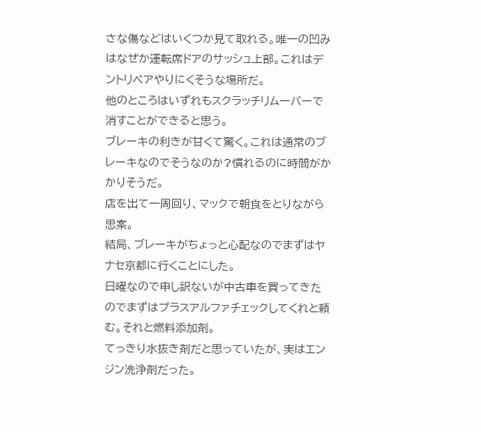さな傷などはいくつか見て取れる。唯一の凹みはなぜか運転席ドアのサッシュ上部。これはデントリペアやりにくそうな場所だ。
他のところはいずれもスクラッチリムーバーで消すことができると思う。
ブレーキの利きが甘くて驚く。これは通常のブレーキなのでそうなのか?慣れるのに時間がかかりそうだ。
店を出て一周回り、マックで朝食をとりながら思案。
結局、ブレーキがちょっと心配なのでまずはヤナセ京都に行くことにした。
日曜なので申し訳ないが中古車を買ってきたのでまずはプラスアルファチェックしてくれと頼む。それと燃料添加剤。
てっきり水抜き剤だと思っていたが、実はエンジン洗浄剤だった。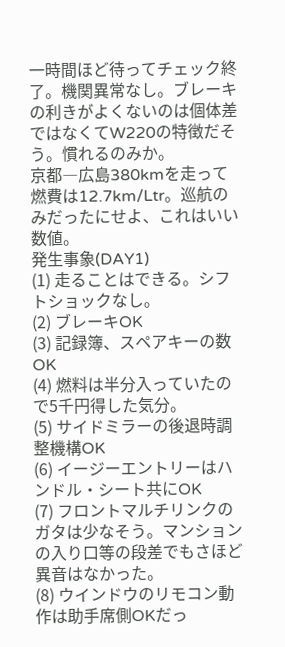一時間ほど待ってチェック終了。機関異常なし。ブレーキの利きがよくないのは個体差ではなくてW220の特徴だそう。慣れるのみか。
京都―広島380kmを走って燃費は12.7km/Ltr。巡航のみだったにせよ、これはいい数値。
発生事象(DAY1)
(1) 走ることはできる。シフトショックなし。
(2) ブレーキOK
(3) 記録簿、スペアキーの数OK
(4) 燃料は半分入っていたので5千円得した気分。
(5) サイドミラーの後退時調整機構OK
(6) イージーエントリーはハンドル・シート共にOK
(7) フロントマルチリンクのガタは少なそう。マンションの入り口等の段差でもさほど異音はなかった。
(8) ウインドウのリモコン動作は助手席側OKだっ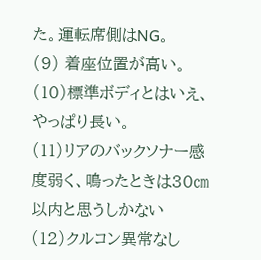た。運転席側はNG。
(9) 着座位置が高い。
(10)標準ボディとはいえ、やっぱり長い。
(11)リアのバックソナー感度弱く、鳴ったときは30㎝以内と思うしかない
(12)クルコン異常なし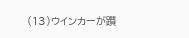(13)ウインカーが躓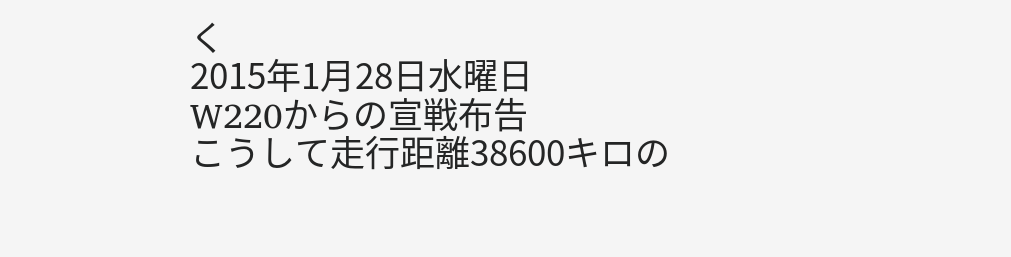く
2015年1月28日水曜日
W220からの宣戦布告
こうして走行距離38600キロの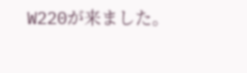W220が来ました。